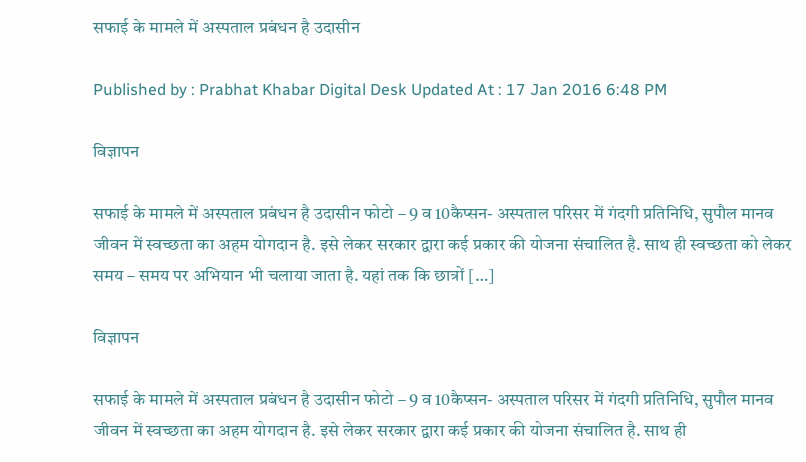सफाई के मामले में अस्पताल प्रबंधन है उदासीन

Published by : Prabhat Khabar Digital Desk Updated At : 17 Jan 2016 6:48 PM

विज्ञापन

सफाई के मामले में अस्पताल प्रबंधन है उदासीन फोटो – 9 व 10कैप्सन- अस्पताल परिसर में गंदगी प्रतिनिधि, सुपौल मानव जीवन में स्वच्छता का अहम योगदान है. इसे लेकर सरकार द्वारा कई प्रकार की योजना संचालित है. साथ ही स्वच्छता को लेकर समय – समय पर अभियान भी चलाया जाता है. यहां तक कि छात्रों […]

विज्ञापन

सफाई के मामले में अस्पताल प्रबंधन है उदासीन फोटो – 9 व 10कैप्सन- अस्पताल परिसर में गंदगी प्रतिनिधि, सुपौल मानव जीवन में स्वच्छता का अहम योगदान है. इसे लेकर सरकार द्वारा कई प्रकार की योजना संचालित है. साथ ही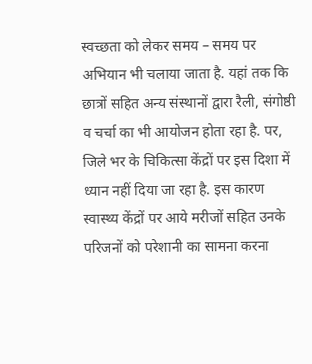स्वच्छता को लेकर समय – समय पर अभियान भी चलाया जाता है. यहां तक कि छात्रों सहित अन्य संस्थानों द्वारा रैली, संगोष्ठी व चर्चा का भी आयोजन होता रहा है. पर, जिले भर के चिकित्सा केंद्रों पर इस दिशा में ध्यान नहीं दिया जा रहा है. इस कारण स्वास्थ्य केंद्रों पर आये मरीजों सहित उनके परिजनों को परेशानी का सामना करना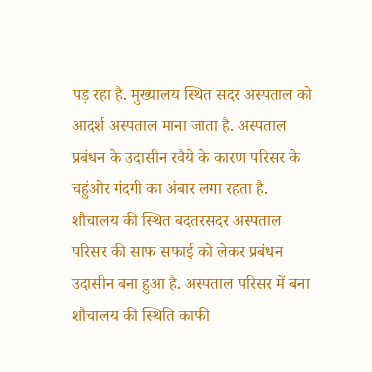पड़ रहा है. मुख्यालय स्थित सदर अस्पताल को आदर्श अस्पताल माना जाता है. अस्पताल प्रबंधन के उदासीन रवैये के कारण परिसर के चहुंओर गंदगी का अंबार लगा रहता है. शौचालय की स्थित बदतरसदर अस्पताल परिसर की साफ सफाई को लेकर प्रबंधन उदासीन बना हुआ है. अस्पताल परिसर में बना शौचालय की स्थिति काफी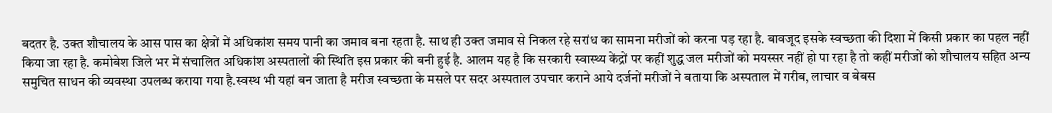बदतर है. उक्त शौचालय के आस पास का क्षेत्रों में अधिकांश समय पानी का जमाव बना रहता है. साथ ही उक्त जमाव से निकल रहे सरांध का सामना मरीजों को करना पड़ रहा है. बावजूद इसके स्वच्छता की दिशा में किसी प्रकार का पहल नहीं किया जा रहा है. कमोबेश जिले भर में संचालित अधिकांश अस्पतालों की स्थिति इस प्रकार की बनी हुई है. आलम यह है कि सरकारी स्वास्थ्य केंद्रों पर कहीं शुद्ध जल मरीजों को मयस्सर नहीं हो पा रहा है तो कहीं मरीजों को शौचालय सहित अन्य समुचित साधन की व्यवस्था उपलब्ध कराया गया है.स्वस्थ भी यहां बन जाता है मरीज स्वच्छता के मसले पर सदर अस्पताल उपचार कराने आये दर्जनों मरीजों ने बताया कि अस्पताल में गरीब, लाचार व बेबस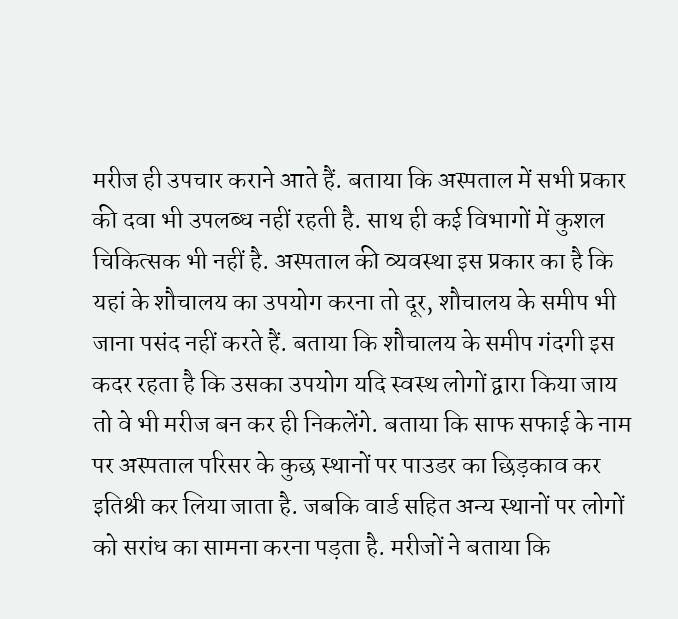मरीज ही उपचार कराने आते हैं. बताया कि अस्पताल में सभी प्रकार की दवा भी उपलब्ध नहीं रहती है. साथ ही कई विभागों में कुशल चिकित्सक भी नहीं है. अस्पताल की व्यवस्था इस प्रकार का है कि यहां के शौचालय का उपयोग करना तो दूर, शौचालय के समीप भी जाना पसंद नहीं करते हैं. बताया कि शौचालय के समीप गंदगी इस कदर रहता है कि उसका उपयोग यदि स्वस्थ लोगों द्वारा किया जाय तो वे भी मरीज बन कर ही निकलेंगे. बताया कि साफ सफाई के नाम पर अस्पताल परिसर के कुछ स्थानों पर पाउडर का छिड़काव कर इतिश्री कर लिया जाता है. जबकि वार्ड सहित अन्य स्थानों पर लोगों को सरांध का सामना करना पड़ता है. मरीजों ने बताया कि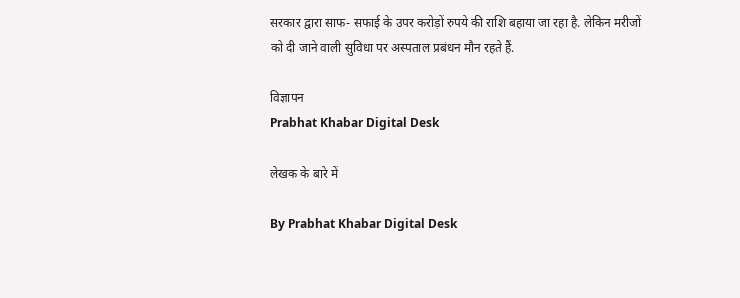सरकार द्वारा साफ- सफाई के उपर करोड़ों रुपये की राशि बहाया जा रहा है. लेकिन मरीजों को दी जाने वाली सुविधा पर अस्पताल प्रबंधन मौन रहते हैं.

विज्ञापन
Prabhat Khabar Digital Desk

लेखक के बारे में

By Prabhat Khabar Digital Desk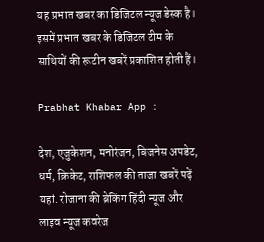यह प्रभात खबर का डिजिटल न्यूज डेस्क है। इसमें प्रभात खबर के डिजिटल टीम के साथियों की रूटीन खबरें प्रकाशित होती हैं।

Prabhat Khabar App :

देश, एजुकेशन, मनोरंजन, बिजनेस अपडेट, धर्म, क्रिकेट, राशिफल की ताजा खबरें पढ़ें यहां. रोजाना की ब्रेकिंग हिंदी न्यूज और लाइव न्यूज कवरेज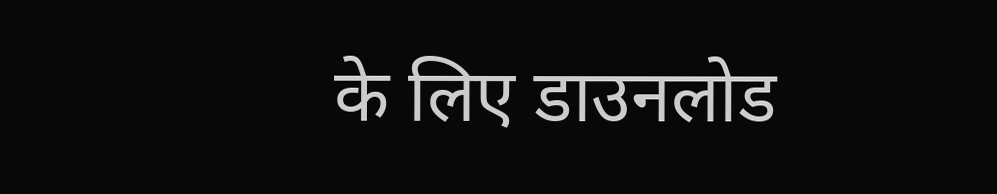के लिए डाउनलोड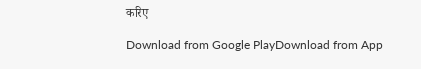करिए

Download from Google PlayDownload from App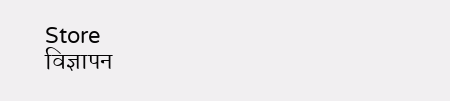Store
विज्ञापन